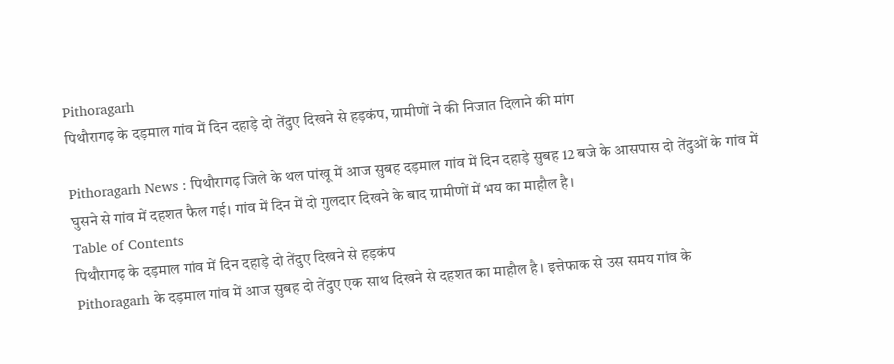Pithoragarh
पिथौरागढ़ के दड़माल गांव में दिन दहाड़े दो तेंदुए दिखने से हड़कंप, ग्रामीणों ने की निजात दिलाने की मांग

Pithoragarh News : पिथौरागढ़ जिले के थल पांखू में आज सुबह दड़माल गांव में दिन दहाड़े सुबह 12 बजे के आसपास दो तेंदुओं के गांव में घुसने से गांव में दहशत फैल गई। गांव में दिन में दो गुलदार दिखने के बाद ग्रामीणों में भय का माहौल है।
Table of Contents
पिथौरागढ़ के दड़माल गांव में दिन दहाड़े दो तेंदुए दिखने से हड़कंप
Pithoragarh के दड़माल गांव में आज सुबह दो तेंदुए एक साथ दिखने से दहशत का माहौल है। इत्तेफाक से उस समय गांव के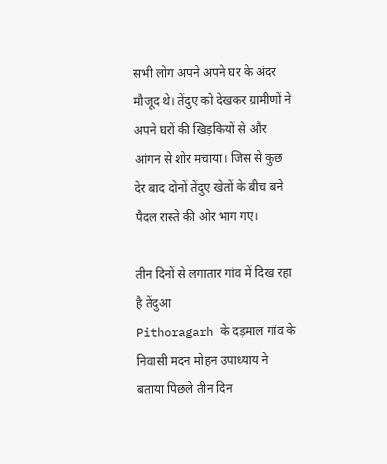सभी लोग अपने अपने घर के अंदर मौजूद थे। तेंदुए को देखकर ग्रामीणों ने अपने घरों की खिड़कियों से और आंगन से शोर मचाया। जिस से कुछ देर बाद दोनों तेंदुए खेतों के बीच बने पैदल रास्ते की ओर भाग गए।

तीन दिनों से लगातार गांव में दिख रहा है तेंदुआ
Pithoragarh के दड़माल गांव के निवासी मदन मोहन उपाध्याय ने बताया पिछले तीन दिन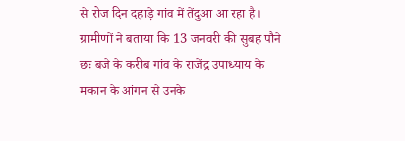से रोज दिन दहाड़े गांव में तेंदुआ आ रहा है। ग्रामीणों ने बताया कि 13 जनवरी की सुबह पौने छः बजे के करीब गांव के राजेंद्र उपाध्याय के मकान के आंगन से उनके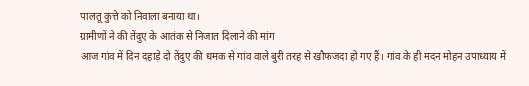पालतू कुत्ते को निवाला बनाया था।
ग्रामीणों ने की तेंदुए के आतंक से निजात दिलाने की मांग
आज गांव में दिन दहाड़े दो तेंदुए की धमक से गांव वाले बुरी तरह से खौफजदा हो गए हैं। गांव के ही मदन मोहन उपाध्याय में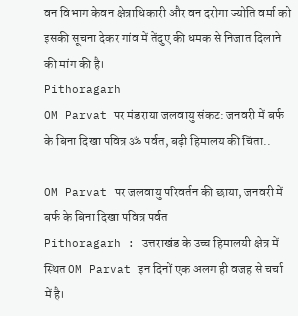वन विभाग केवन क्षेत्राधिकारी और वन दरोगा ज्योति वर्मा को इसकी सूचना देकर गांव में तेंदुए की धमक से निजात दिलाने की मांग की है।
Pithoragarh
OM Parvat पर मंडराया जलवायु संकट: जनवरी में बर्फ के बिना दिखा पवित्र ॐ पर्वत, बढ़ी हिमालय की चिंता..

OM Parvat पर जलवायु परिवर्तन की छाया, जनवरी में बर्फ के बिना दिखा पवित्र पर्वत
Pithoragarh : उत्तराखंड के उच्च हिमालयी क्षेत्र में स्थित OM Parvat इन दिनों एक अलग ही वजह से चर्चा में है।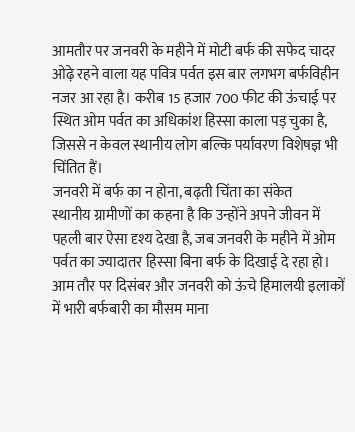आमतौर पर जनवरी के महीने में मोटी बर्फ की सफेद चादर ओढ़े रहने वाला यह पवित्र पर्वत इस बार लगभग बर्फविहीन नजर आ रहा है। करीब 15 हजार 700 फीट की ऊंचाई पर स्थित ओम पर्वत का अधिकांश हिस्सा काला पड़ चुका है, जिससे न केवल स्थानीय लोग बल्कि पर्यावरण विशेषज्ञ भी चिंतित हैं।
जनवरी में बर्फ का न होना, बढ़ती चिंता का संकेत
स्थानीय ग्रामीणों का कहना है कि उन्होंने अपने जीवन में पहली बार ऐसा दृश्य देखा है, जब जनवरी के महीने में ओम पर्वत का ज्यादातर हिस्सा बिना बर्फ के दिखाई दे रहा हो। आम तौर पर दिसंबर और जनवरी को ऊंचे हिमालयी इलाकों में भारी बर्फबारी का मौसम माना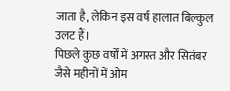जाता है, लेकिन इस वर्ष हालात बिल्कुल उलट हैं।
पिछले कुछ वर्षों में अगस्त और सितंबर जैसे महीनों में ओम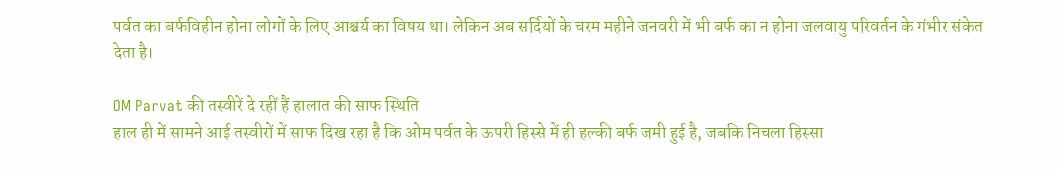पर्वत का बर्फविहीन होना लोगों के लिए आश्चर्य का विषय था। लेकिन अब सर्दियों के चरम महीने जनवरी में भी बर्फ का न होना जलवायु परिवर्तन के गंभीर संकेत देता है।

OM Parvat की तस्वीरें दे रहीं हैं हालात की साफ स्थिति
हाल ही में सामने आई तस्वीरों में साफ दिख रहा है कि ओम पर्वत के ऊपरी हिस्से में ही हल्की बर्फ जमी हुई है, जबकि निचला हिस्सा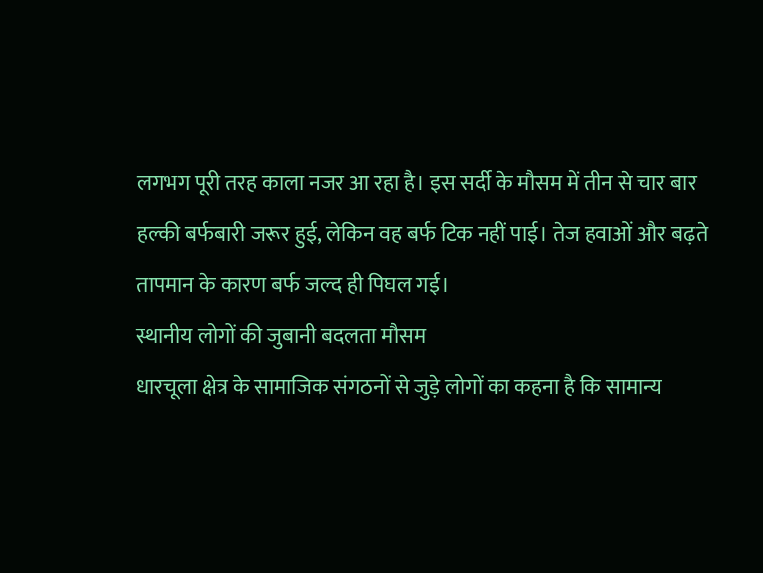लगभग पूरी तरह काला नजर आ रहा है। इस सर्दी के मौसम में तीन से चार बार हल्की बर्फबारी जरूर हुई, लेकिन वह बर्फ टिक नहीं पाई। तेज हवाओं और बढ़ते तापमान के कारण बर्फ जल्द ही पिघल गई।
स्थानीय लोगों की जुबानी बदलता मौसम
धारचूला क्षेत्र के सामाजिक संगठनों से जुड़े लोगों का कहना है कि सामान्य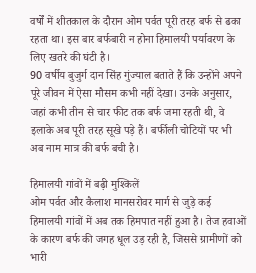वर्षों में शीतकाल के दौरान ओम पर्वत पूरी तरह बर्फ से ढका रहता था। इस बार बर्फबारी न होना हिमालयी पर्यावरण के लिए खतरे की घंटी है।
90 वर्षीय बुजुर्ग दान सिंह गुंज्याल बताते हैं कि उन्होंने अपने पूरे जीवन में ऐसा मौसम कभी नहीं देखा। उनके अनुसार, जहां कभी तीन से चार फीट तक बर्फ जमा रहती थी, वे इलाके अब पूरी तरह सूखे पड़े हैं। बर्फीली चोटियों पर भी अब नाम मात्र की बर्फ बची है।

हिमालयी गांवों में बढ़ी मुश्किलें
ओम पर्वत और कैलाश मानसरोवर मार्ग से जुड़े कई हिमालयी गांवों में अब तक हिमपात नहीं हुआ है। तेज हवाओं के कारण बर्फ की जगह धूल उड़ रही है, जिससे ग्रामीणों को भारी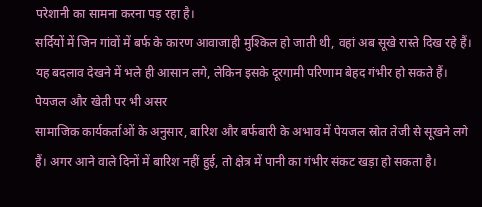परेशानी का सामना करना पड़ रहा है।
सर्दियों में जिन गांवों में बर्फ के कारण आवाजाही मुश्किल हो जाती थी, वहां अब सूखे रास्ते दिख रहे हैं। यह बदलाव देखने में भले ही आसान लगे, लेकिन इसके दूरगामी परिणाम बेहद गंभीर हो सकते हैं।
पेयजल और खेती पर भी असर
सामाजिक कार्यकर्ताओं के अनुसार, बारिश और बर्फबारी के अभाव में पेयजल स्रोत तेजी से सूखने लगे हैं। अगर आने वाले दिनों में बारिश नहीं हुई, तो क्षेत्र में पानी का गंभीर संकट खड़ा हो सकता है।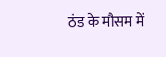ठंड के मौसम में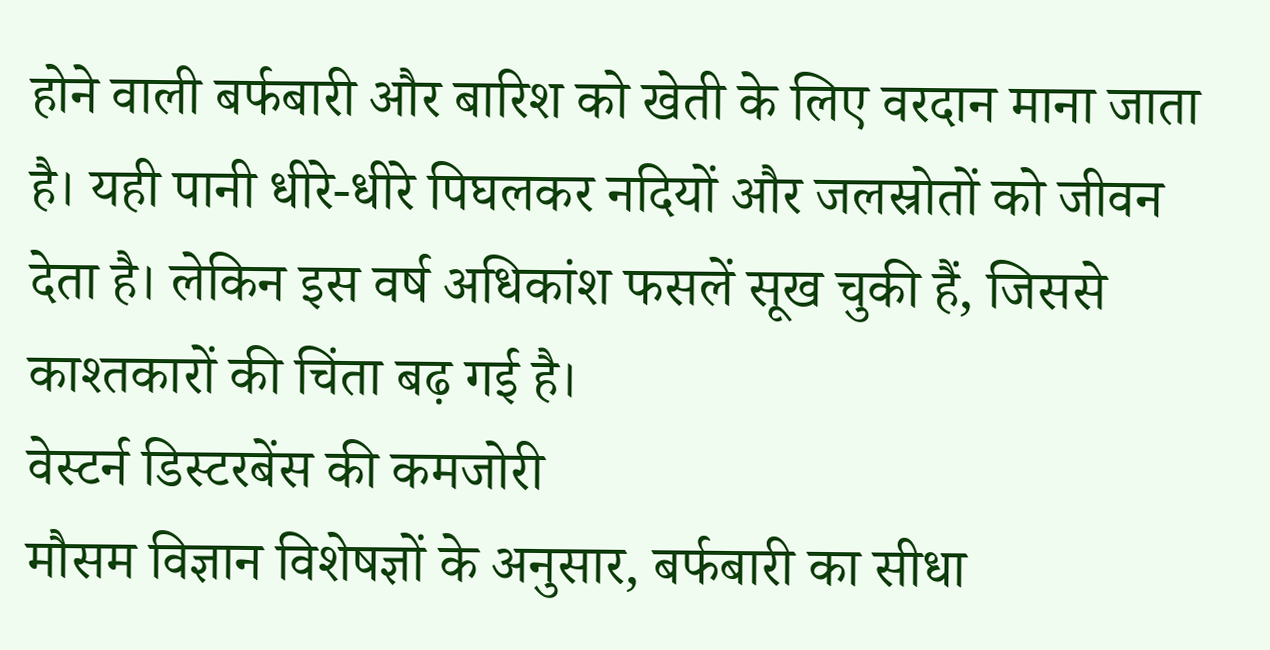होने वाली बर्फबारी और बारिश को खेती के लिए वरदान माना जाता है। यही पानी धीरे-धीरे पिघलकर नदियों और जलस्रोतों को जीवन देता है। लेकिन इस वर्ष अधिकांश फसलें सूख चुकी हैं, जिससे काश्तकारों की चिंता बढ़ गई है।
वेस्टर्न डिस्टरबेंस की कमजोरी
मौसम विज्ञान विशेषज्ञों के अनुसार, बर्फबारी का सीधा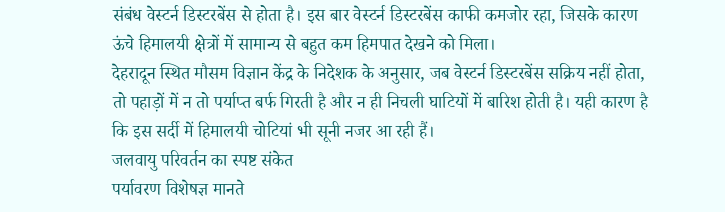संबंध वेस्टर्न डिस्टरबेंस से होता है। इस बार वेस्टर्न डिस्टरबेंस काफी कमजोर रहा, जिसके कारण ऊंचे हिमालयी क्षेत्रों में सामान्य से बहुत कम हिमपात देखने को मिला।
देहरादून स्थित मौसम विज्ञान केंद्र के निदेशक के अनुसार, जब वेस्टर्न डिस्टरबेंस सक्रिय नहीं होता, तो पहाड़ों में न तो पर्याप्त बर्फ गिरती है और न ही निचली घाटियों में बारिश होती है। यही कारण है कि इस सर्दी में हिमालयी चोटियां भी सूनी नजर आ रही हैं।
जलवायु परिवर्तन का स्पष्ट संकेत
पर्यावरण विशेषज्ञ मानते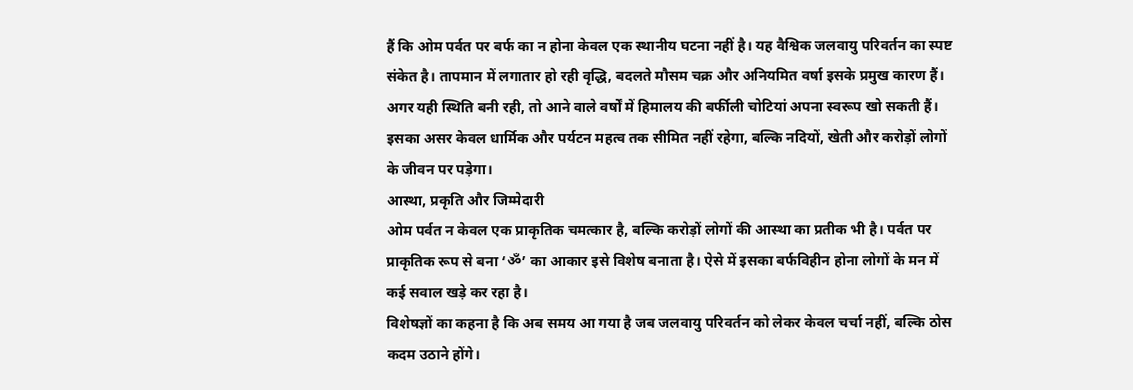हैं कि ओम पर्वत पर बर्फ का न होना केवल एक स्थानीय घटना नहीं है। यह वैश्विक जलवायु परिवर्तन का स्पष्ट संकेत है। तापमान में लगातार हो रही वृद्धि, बदलते मौसम चक्र और अनियमित वर्षा इसके प्रमुख कारण हैं।
अगर यही स्थिति बनी रही, तो आने वाले वर्षों में हिमालय की बर्फीली चोटियां अपना स्वरूप खो सकती हैं। इसका असर केवल धार्मिक और पर्यटन महत्व तक सीमित नहीं रहेगा, बल्कि नदियों, खेती और करोड़ों लोगों के जीवन पर पड़ेगा।
आस्था, प्रकृति और जिम्मेदारी
ओम पर्वत न केवल एक प्राकृतिक चमत्कार है, बल्कि करोड़ों लोगों की आस्था का प्रतीक भी है। पर्वत पर प्राकृतिक रूप से बना ‘ॐ’ का आकार इसे विशेष बनाता है। ऐसे में इसका बर्फविहीन होना लोगों के मन में कई सवाल खड़े कर रहा है।
विशेषज्ञों का कहना है कि अब समय आ गया है जब जलवायु परिवर्तन को लेकर केवल चर्चा नहीं, बल्कि ठोस कदम उठाने होंगे।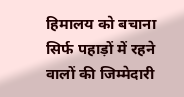हिमालय को बचाना सिर्फ पहाड़ों में रहने वालों की जिम्मेदारी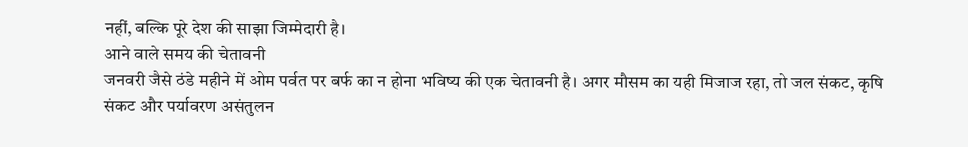नहीं, बल्कि पूरे देश की साझा जिम्मेदारी है।
आने वाले समय की चेतावनी
जनवरी जैसे ठंडे महीने में ओम पर्वत पर बर्फ का न होना भविष्य की एक चेतावनी है। अगर मौसम का यही मिजाज रहा, तो जल संकट, कृषि संकट और पर्यावरण असंतुलन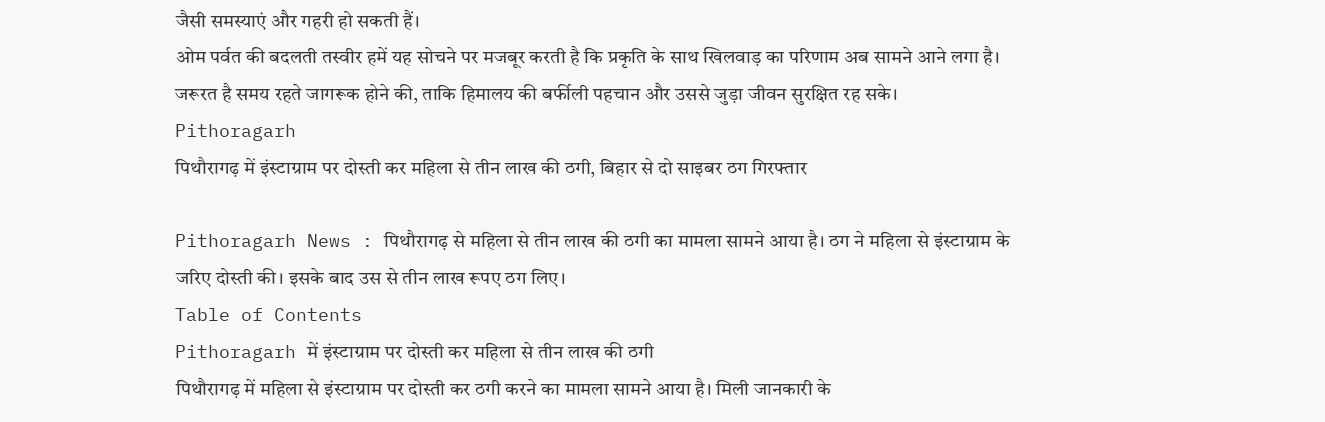जैसी समस्याएं और गहरी हो सकती हैं।
ओम पर्वत की बदलती तस्वीर हमें यह सोचने पर मजबूर करती है कि प्रकृति के साथ खिलवाड़ का परिणाम अब सामने आने लगा है। जरूरत है समय रहते जागरूक होने की, ताकि हिमालय की बर्फीली पहचान और उससे जुड़ा जीवन सुरक्षित रह सके।
Pithoragarh
पिथौरागढ़ में इंस्टाग्राम पर दोस्ती कर महिला से तीन लाख की ठगी, बिहार से दो साइबर ठग गिरफ्तार

Pithoragarh News : पिथौरागढ़ से महिला से तीन लाख की ठगी का मामला सामने आया है। ठग ने महिला से इंस्टाग्राम के जरिए दोस्ती की। इसके बाद उस से तीन लाख रूपए ठग लिए।
Table of Contents
Pithoragarh में इंस्टाग्राम पर दोस्ती कर महिला से तीन लाख की ठगी
पिथौरागढ़ में महिला से इंस्टाग्राम पर दोस्ती कर ठगी करने का मामला सामने आया है। मिली जानकारी के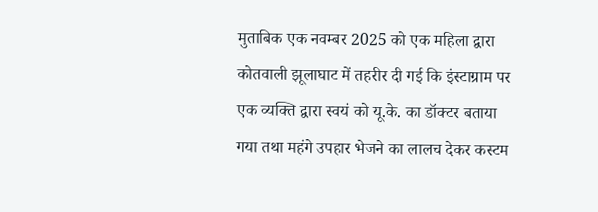मुताबिक एक नवम्बर 2025 को एक महिला द्वारा कोतवाली झूलाघाट में तहरीर दी गई कि इंस्टाग्राम पर एक व्यक्ति द्वारा स्वयं को यू.के. का डॉक्टर बताया गया तथा महंगे उपहार भेजने का लालच देकर कस्टम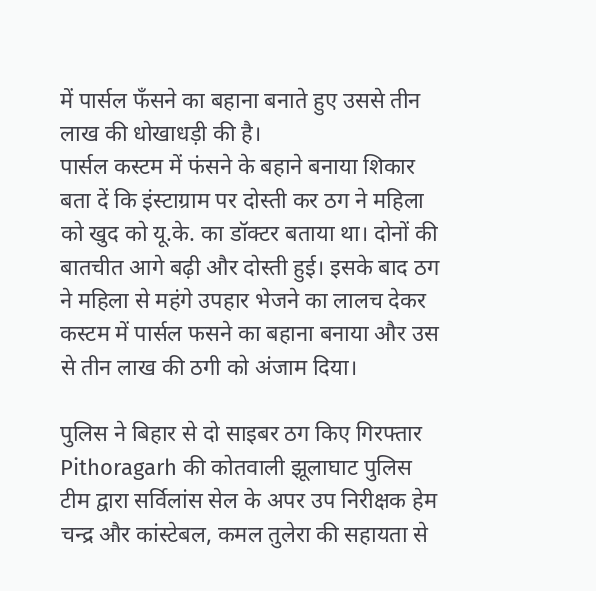में पार्सल फँसने का बहाना बनाते हुए उससे तीन लाख की धोखाधड़ी की है।
पार्सल कस्टम में फंसने के बहाने बनाया शिकार
बता दें कि इंस्टाग्राम पर दोस्ती कर ठग ने महिला को खुद को यू.के. का डॉक्टर बताया था। दोनों की बातचीत आगे बढ़ी और दोस्ती हुई। इसके बाद ठग ने महिला से महंगे उपहार भेजने का लालच देकर कस्टम में पार्सल फसने का बहाना बनाया और उस से तीन लाख की ठगी को अंजाम दिया।

पुलिस ने बिहार से दो साइबर ठग किए गिरफ्तार
Pithoragarh की कोतवाली झूलाघाट पुलिस टीम द्वारा सर्विलांस सेल के अपर उप निरीक्षक हेम चन्द्र और कांस्टेबल, कमल तुलेरा की सहायता से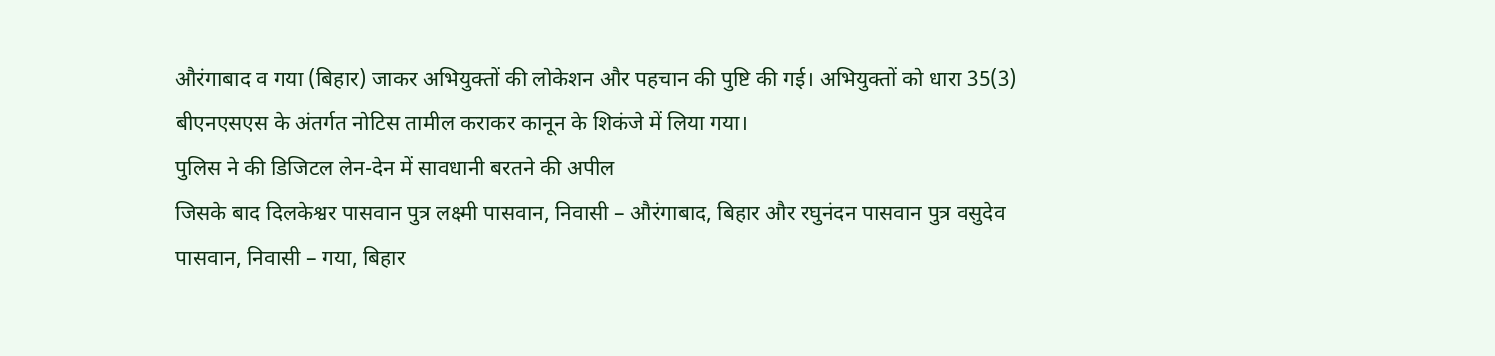औरंगाबाद व गया (बिहार) जाकर अभियुक्तों की लोकेशन और पहचान की पुष्टि की गई। अभियुक्तों को धारा 35(3) बीएनएसएस के अंतर्गत नोटिस तामील कराकर कानून के शिकंजे में लिया गया।
पुलिस ने की डिजिटल लेन-देन में सावधानी बरतने की अपील
जिसके बाद दिलकेश्वर पासवान पुत्र लक्ष्मी पासवान, निवासी – औरंगाबाद, बिहार और रघुनंदन पासवान पुत्र वसुदेव पासवान, निवासी – गया, बिहार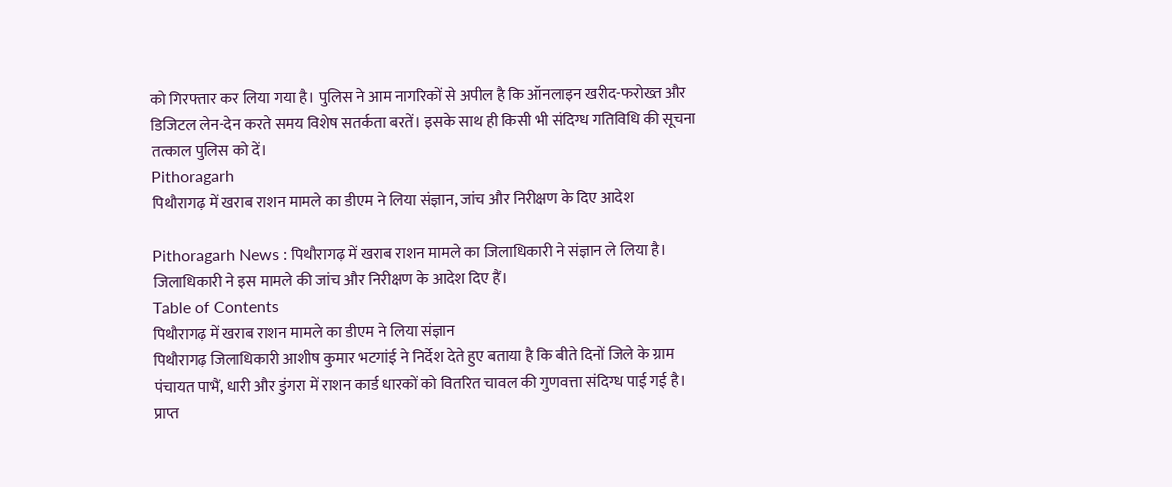को गिरफ्तार कर लिया गया है। पुलिस ने आम नागरिकों से अपील है कि ऑनलाइन खरीद-फरोख्त और डिजिटल लेन-देन करते समय विशेष सतर्कता बरतें। इसके साथ ही किसी भी संदिग्ध गतिविधि की सूचना तत्काल पुलिस को दें।
Pithoragarh
पिथौरागढ़ में खराब राशन मामले का डीएम ने लिया संज्ञान, जांच और निरीक्षण के दिए आदेश

Pithoragarh News : पिथौरागढ़ में खराब राशन मामले का जिलाधिकारी ने संज्ञान ले लिया है। जिलाधिकारी ने इस मामले की जांच और निरीक्षण के आदेश दिए हैं।
Table of Contents
पिथौरागढ़ में खराब राशन मामले का डीएम ने लिया संज्ञान
पिथौरागढ़ जिलाधिकारी आशीष कुमार भटगांई ने निर्देश देते हुए बताया है कि बीते दिनों जिले के ग्राम पंचायत पाभैं, धारी और डुंगरा में राशन कार्ड धारकों को वितरित चावल की गुणवत्ता संदिग्ध पाई गई है। प्राप्त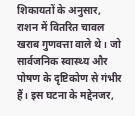शिकायतों के अनुसार, राशन में वितरित चावल खराब गुणवत्ता वाले थे। जो सार्वजनिक स्वास्थ्य और पोषण के दृष्टिकोण से गंभीर हैं। इस घटना के मद्देनजर,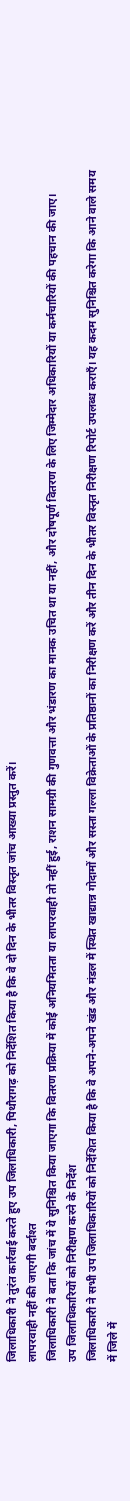जिलाधिकारी ने तुरंत कार्रवाई करते हुए उप जिलाधिकारी, पिथौरागढ़ को निर्देशित किया है कि वे दो दिन के भीतर विस्तृत जांच आख्या प्रस्तुत करें।
लापरवाही नहीं की जाएगी बर्दाश्त
जिलाधिकारी ने बता कि जांच में ये सुनिश्चित किया जाएगा कि वितरण प्रक्रिया में कोई अनियमितता या लापरवाही तो नहीं हुई, राशन सामग्री की गुणवत्ता और भंडारण का मानक उचित था या नहीं, और दोषपूर्ण वितरण के लिए जिम्मेदार अधिकारियों या कर्मचारियों की पहचान की जाए।
उप जिलाधिकारियों को निरीक्षण करने के निर्देश
जिलाधिकारी ने सभी उप जिलाधिकारियों को निर्देशित किया है कि वे अपने-अपने खंड और मंडल में स्थित खाद्यान्न गोदामों और सस्ता गल्ला विक्रेताओं के प्रतिष्ठानों का निरीक्षण करें और तीन दिन के भीतर विस्तृत निरीक्षण रिपोर्ट उपलब्ध कराएँ। यह कदम सुनिश्चित करेगा कि आने वाले समय में जिले में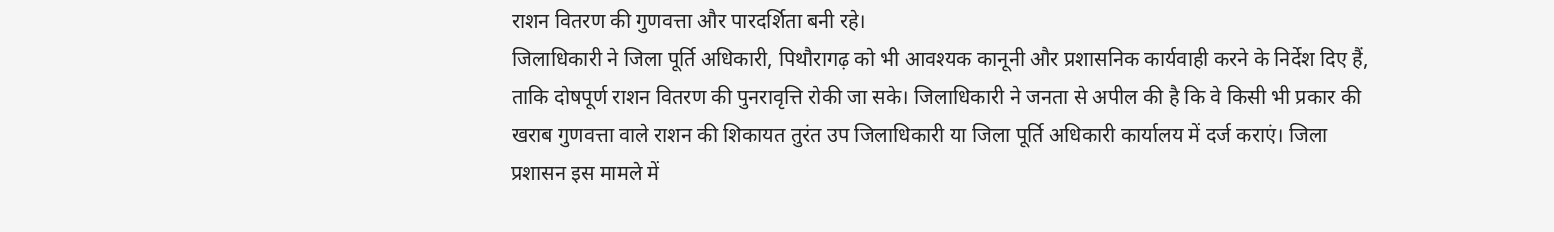राशन वितरण की गुणवत्ता और पारदर्शिता बनी रहे।
जिलाधिकारी ने जिला पूर्ति अधिकारी, पिथौरागढ़ को भी आवश्यक कानूनी और प्रशासनिक कार्यवाही करने के निर्देश दिए हैं, ताकि दोषपूर्ण राशन वितरण की पुनरावृत्ति रोकी जा सके। जिलाधिकारी ने जनता से अपील की है कि वे किसी भी प्रकार की खराब गुणवत्ता वाले राशन की शिकायत तुरंत उप जिलाधिकारी या जिला पूर्ति अधिकारी कार्यालय में दर्ज कराएं। जिला प्रशासन इस मामले में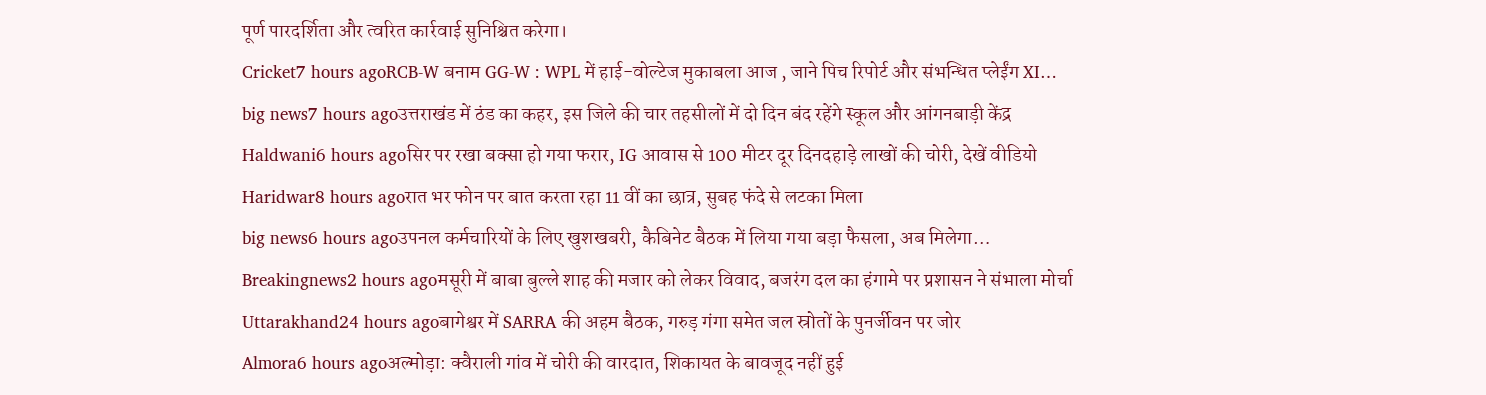पूर्ण पारदर्शिता और त्वरित कार्रवाई सुनिश्चित करेगा।
Cricket7 hours agoRCB-W बनाम GG-W : WPL में हाई-वोल्टेज मुकाबला आज , जाने पिच रिपोर्ट और संभन्धित प्लेईंग XI…
big news7 hours agoउत्तराखंड में ठंड का कहर, इस जिले की चार तहसीलों में दो दिन बंद रहेंगे स्कूल और आंगनबाड़ी केंद्र
Haldwani6 hours agoसिर पर रखा बक्सा हो गया फरार, IG आवास से 100 मीटर दूर दिनदहाड़े लाखों की चोरी, देखें वीडियो
Haridwar8 hours agoरात भर फोन पर बात करता रहा 11 वीं का छात्र, सुबह फंदे से लटका मिला
big news6 hours agoउपनल कर्मचारियों के लिए खुशखबरी, कैबिनेट बैठक में लिया गया बड़ा फैसला, अब मिलेगा…
Breakingnews2 hours agoमसूरी में बाबा बुल्ले शाह की मजार को लेकर विवाद, बजरंग दल का हंगामे पर प्रशासन ने संभाला मोर्चा
Uttarakhand24 hours agoबागेश्वर में SARRA की अहम बैठक, गरुड़ गंगा समेत जल स्रोतों के पुनर्जीवन पर जोर
Almora6 hours agoअल्मोड़ा: क्वैराली गांव में चोरी की वारदात, शिकायत के बावजूद नहीं हुई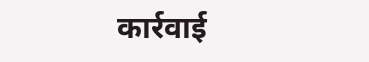कार्रवाई